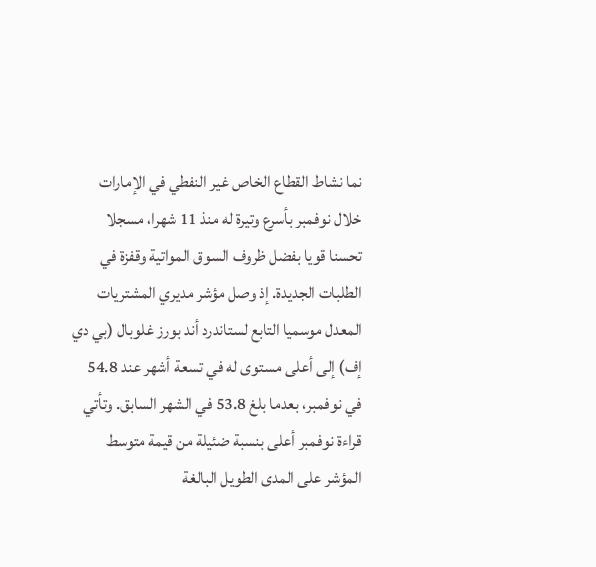نما نشاط القطاع الخاص غير النفطي في الإمارات خلال نوفمبر بأسرع وتيرة له منذ 11 شهرا، مسجلا تحسنا قويا بفضل ظروف السوق المواتية وقفزة في الطلبات الجديدة. إذ وصل مؤشر مديري المشتريات المعدل موسميا التابع لستاندرد أند بورز غلوبال (بي دي إف) إلى أعلى مستوى له في تسعة أشهر عند 54.8 في نوفمبر، بعدما بلغ 53.8 في الشهر السابق. وتأتي قراءة نوفمبر أعلى بنسبة ضئيلة من قيمة متوسط المؤشر على المدى الطويل البالغة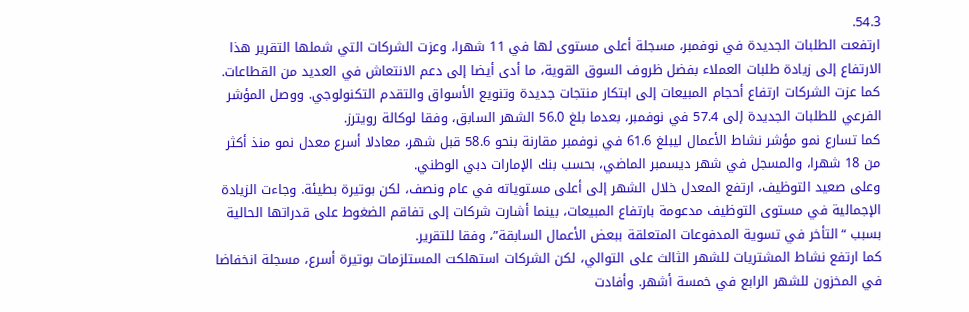54.3.
ارتفعت الطلبات الجديدة في نوفمبر، مسجلة أعلى مستوى لها في 11 شهرا، وعزت الشركات التي شملها التقرير هذا الارتفاع إلى زيادة طلبات العملاء بفضل ظروف السوق القوية، ما أدى أيضا إلى دعم الانتعاش في العديد من القطاعات. كما عزت الشركات ارتفاع أحجام المبيعات إلى ابتكار منتجات جديدة وتنويع الأسواق والتقدم التكنولوجي. ووصل المؤشر الفرعي للطلبات الجديدة إلى 57.4 في نوفمبر، بعدما بلغ 56.0 الشهر السابق، وفقا لوكالة رويترز.
كما تسارع نمو مؤشر نشاط الأعمال ليبلغ 61.6 في نوفمبر مقارنة بنحو 58.6 قبل شهر، معادلا أسرع معدل نمو منذ أكثر من 18 شهرا، والمسجل في شهر ديسمبر الماضي، بحسب بنك الإمارات دبي الوطني.
وعلى صعيد التوظيف، ارتفع المعدل خلال الشهر إلى أعلى مستوياته في عام ونصف، لكن بوتيرة بطيئة. وجاءت الزيادة الإجمالية في مستوى التوظيف مدعومة بارتفاع المبيعات، بينما أشارت شركات إلى تفاقم الضغوط على قدراتها الحالية بسبب “التأخر في تسوية المدفوعات المتعلقة ببعض الأعمال السابقة”، وفقا للتقرير.
كما ارتفع نشاط المشتريات للشهر الثالث على التوالي، لكن الشركات استهلكت المستلزمات بوتيرة أسرع، مسجلة انخفاضا في المخزون للشهر الرابع في خمسة أشهر. وأفادت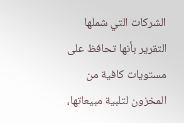الشركات التي شملها التقرير بأنها تحافظ على مستويات كافية من المخزون لتلبية مبيعاتها،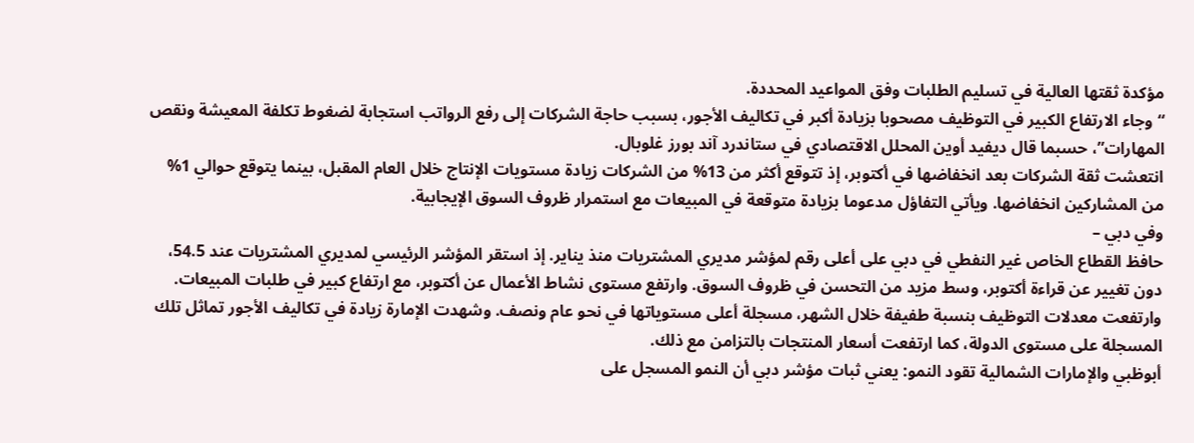مؤكدة ثقتها العالية في تسليم الطلبات وفق المواعيد المحددة.
“وجاء الارتفاع الكبير في التوظيف مصحوبا بزيادة أكبر في تكاليف الأجور، بسبب حاجة الشركات إلى رفع الرواتب استجابة لضغوط تكلفة المعيشة ونقص المهارات”، حسبما قال ديفيد أوين المحلل الاقتصادي في ستاندرد آند بورز غلوبال.
انتعشت ثقة الشركات بعد انخفاضها في أكتوبر، إذ تتوقع أكثر من 13% من الشركات زيادة مستويات الإنتاج خلال العام المقبل، بينما يتوقع حوالي 1% من المشاركين انخفاضها. ويأتي التفاؤل مدعوما بزيادة متوقعة في المبيعات مع استمرار ظروف السوق الإيجابية.
وفي دبي –
حافظ القطاع الخاص غير النفطي في دبي على أعلى رقم لمؤشر مديري المشتريات منذ يناير. إذ استقر المؤشر الرئيسي لمديري المشتريات عند 54.5، دون تغيير عن قراءة أكتوبر، وسط مزيد من التحسن في ظروف السوق. وارتفع مستوى نشاط الأعمال عن أكتوبر، مع ارتفاع كبير في طلبات المبيعات.
وارتفعت معدلات التوظيف بنسبة طفيفة خلال الشهر، مسجلة أعلى مستوياتها في نحو عام ونصف. وشهدت الإمارة زيادة في تكاليف الأجور تماثل تلك المسجلة على مستوى الدولة، كما ارتفعت أسعار المنتجات بالتزامن مع ذلك.
أبوظبي والإمارات الشمالية تقود النمو: يعني ثبات مؤشر دبي أن النمو المسجل على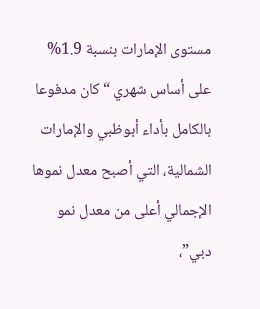مستوى الإمارات بنسبة 1.9% على أساس شهري “كان مدفوعا بالكامل بأداء أبوظبي والإمارات الشمالية، التي أصبح معدل نموها الإجمالي أعلى من معدل نمو دبي”،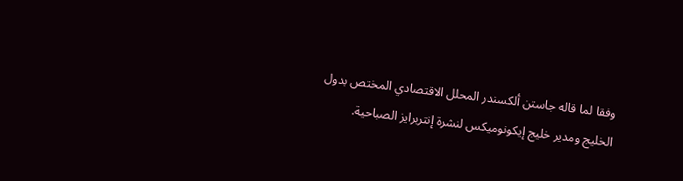وفقا لما قاله جاستن ألكسندر المحلل الاقتصادي المختص بدول الخليج ومدير خليج إيكونوميكس لنشرة إنتربرايز الصباحية.